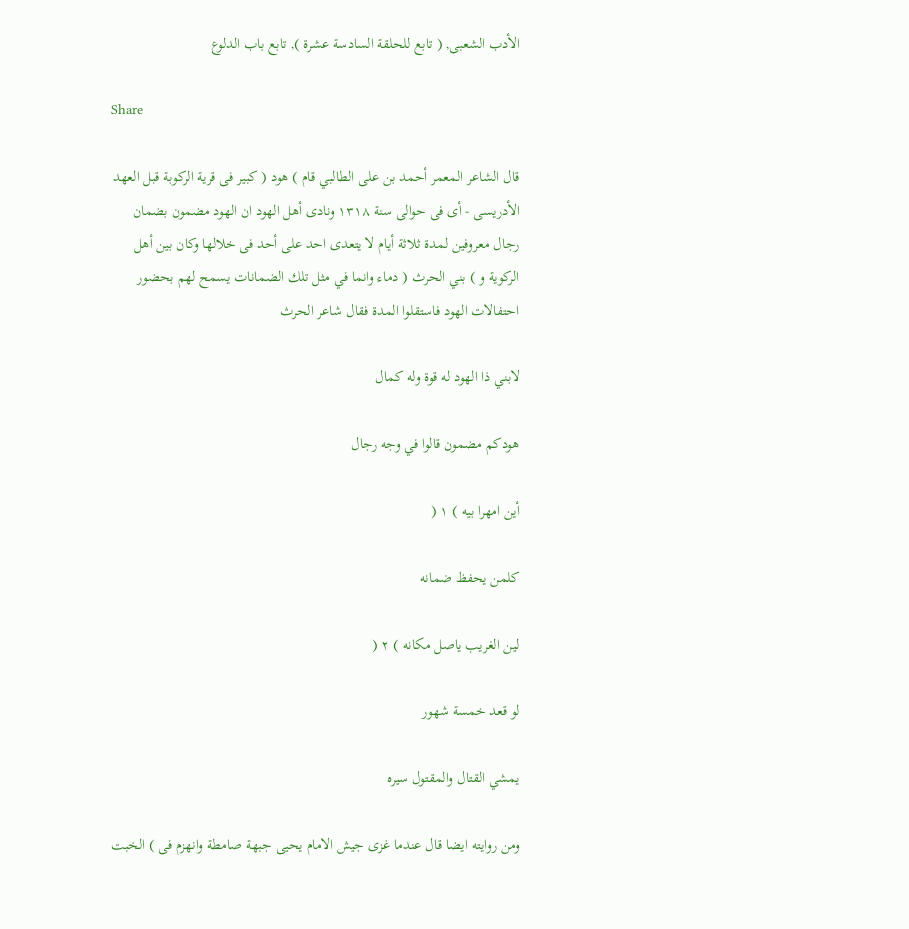الأدب الشعبى, ( تابع للحلقة السادسة عشرة ), تابع باب الدلوع

Share

قال الشاعر المعمر أحمد بن على الطالبي قام ) هود ( كبير فى قرية الركوبة قبل العهد الأدريسى - أى فى حوالى سنة ١٣١٨ ونادى أهل الهود ان الهود مضمون بضمان رجال معروفين لمدة ثلاثة أيام لا يتعدى احد على أحد فى خلالها وكان بين أهل الركوية و ) بني الحرث ( دماء وانما في مثل تلك الضمانات يسمح لهم بحضور احتفالات الهود فاستقلوا المدة فقال شاعر الحرث

لابني ذا الهود له قوة وله كمال

هودكم مضمون قالوا في وجه رجال

أين امهرا بيه ) ١ (

كلمن يحفظ ضمانه

لين الغريب ياصل مكانه ) ٢ (

لو قعد خمسة شهور

يمشي القتال والمقتول سيره

ومن روايته ايضا قال عندما غزى جيش الامام يحيى جبهة صامطة وانهزم فى ) الخبت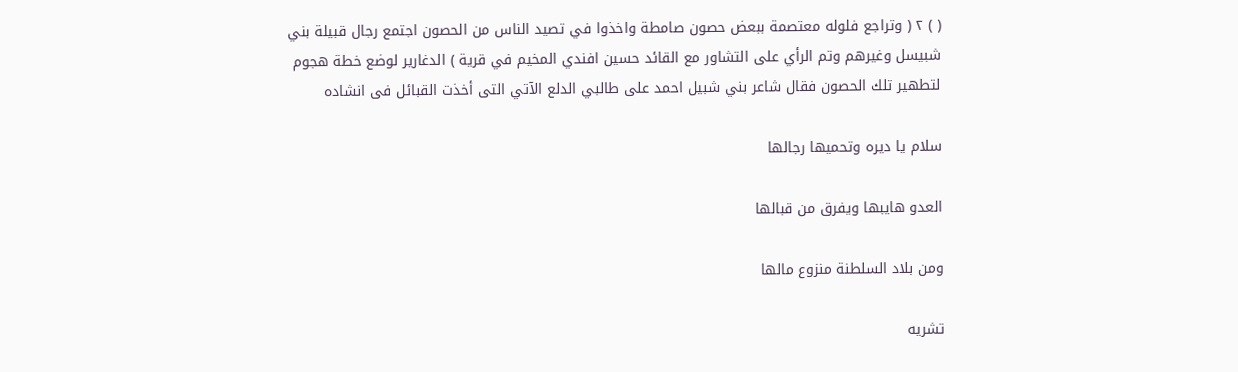( ) ٢ ( وتراجع فلوله معتصمة ببعض حصون صامطة واخذوا في تصيد الناس من الحصون اجتمع رجال قبيلة بني شبيسل وغيرهم وتم الرأي على التشاور مع القائد حسين افندي المخيم في قرية ) الدغارير لوضع خطة هجوم لتطهير تلك الحصون فقال شاعر بني شبيل احمد على طالبي الدلع الآتي التى أخذت القبائل فى انشاده

سلام يا ديره وتحميها رجالها

العدو هايبها ويفرق من قبالها

ومن بلاد السلطنة منزوع مالها

تشريه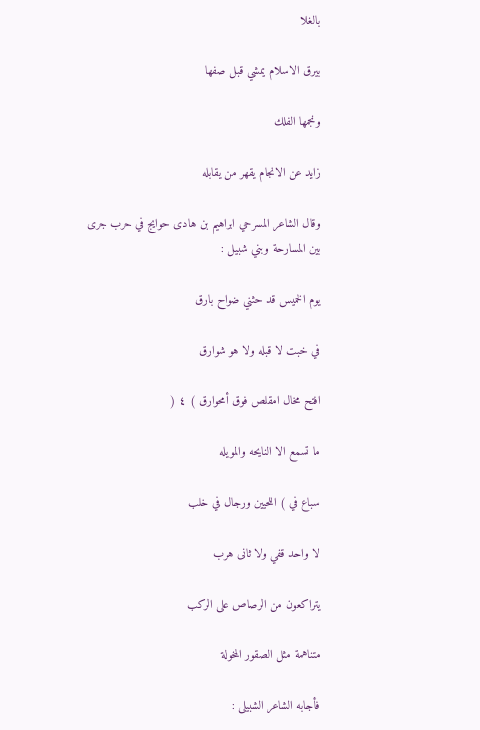بالغلا

بيرق الاسلام يمشي قبل صفها

ونجمها الفلك

زايد عن الانجام يقهر من يقابله

وقال الشاعر المسرحي ابراهيم بن هادى حوايج في حرب جرى بين المسارحة وبني شبيل :

يوم الخميس قد حثني ضواح بارق

في خبت لا قبله ولا هو شوارق

افتح مخال امقلص فوق أمحوارق ) ٤ (

ما تسمع الا النايحه والمويله

سباع في ) اللحيين ورجال في خلب

لا واحد قفي ولا ثانى هرب

يتراكعون من الرصاص على الركب

متناهمة مثل الصقور المخولة

فأجابه الشاعر الشبيلى :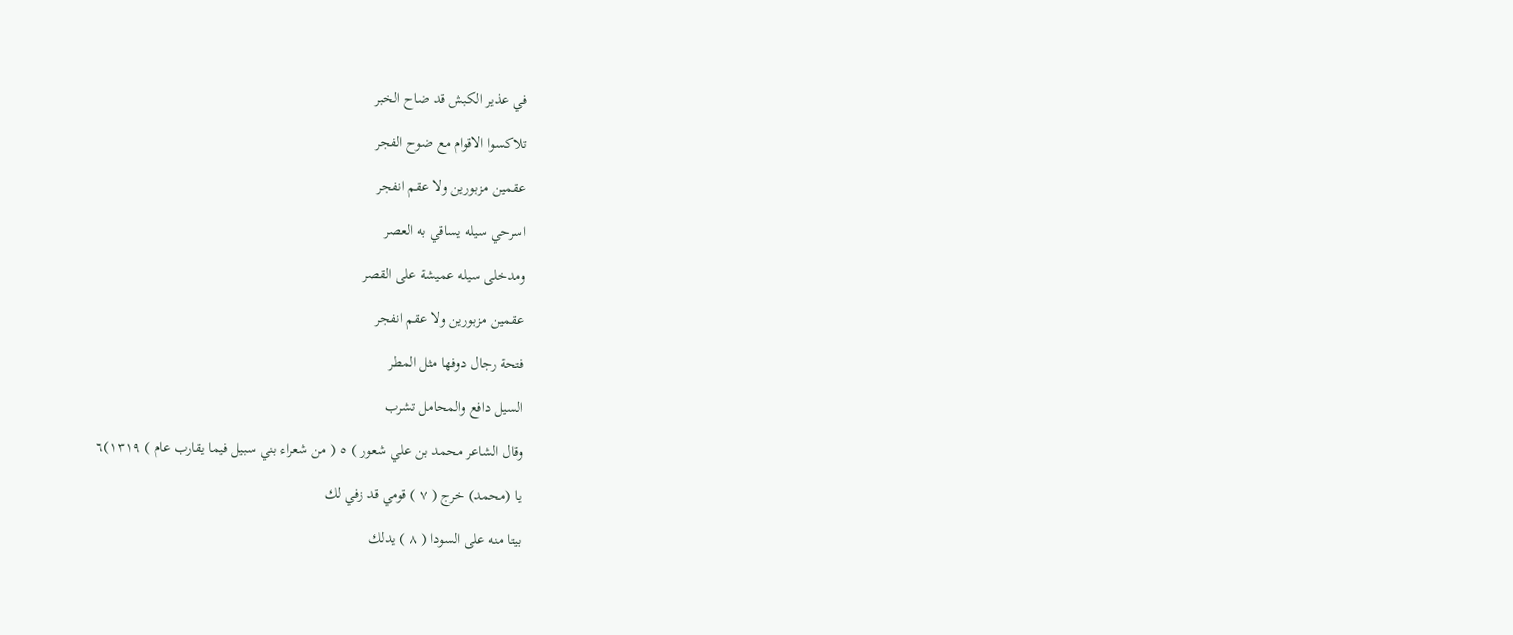في عذير الكبش قد ضاح الخبر

تلاكسوا الاقوام مع ضوح الفجر

عقمين مزبورين ولا عقم انفجر

اسرحي سيله يساقي به العصر

ومدخلى سيله عميشة على القصر

عقمين مزبورين ولا عقم انفجر

فتحة رجال دوفها مثل المطر

السيل دافع والمحامل تشرب

وقال الشاعر محمد بن علي شعور ) ٥ ( من شعراء بني سبيل فيما يقارب عام ) ١٣١٩)٦

يا (محمد) خرج ( ٧ ) قومي قد زفي لك

بيتا منه على السودا ( ٨ ) يدلك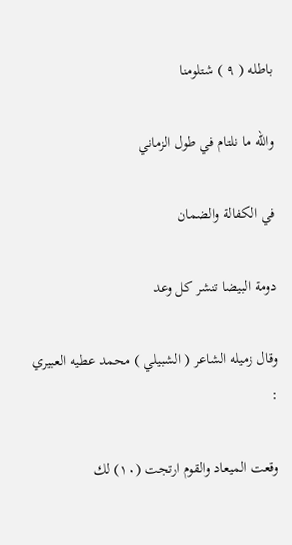باطله ( ٩ ) شتلومنا

والله ما نلتام في طول الزماني

في الكفالة والضمان

دومة البيضا تنشر كل وعد

وقال زميله الشاعر ( الشبيلي ) محمد عطيه العبيري :

وقعت الميعاد والقوم ارتجت (١٠) لك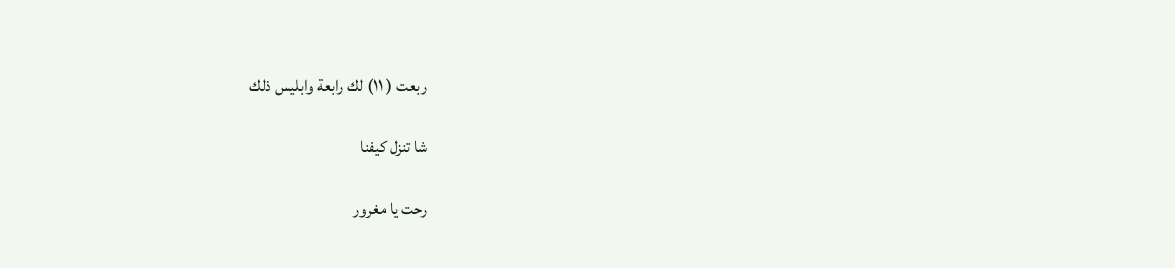ربعت ( ١١) لك رابعة وابليس ذلك

شا تنزل كيفنا

رحت يا مغرور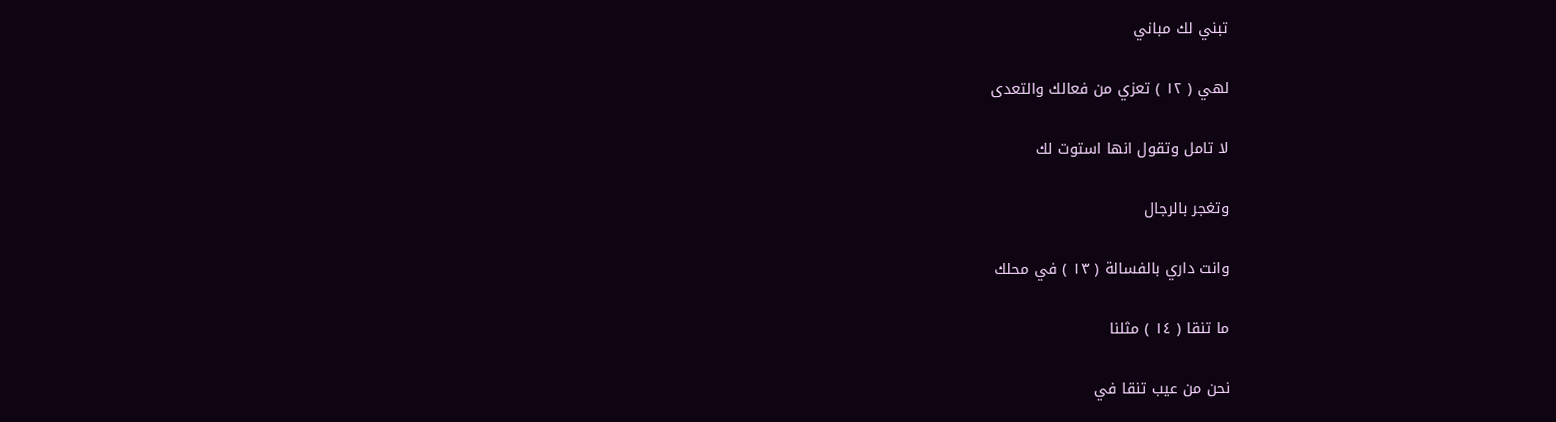تبني لك مباني

لهي ( ١٢ ) تعزي من فعالك والتعدى

لا تامل وتقول انها استوت لك

وتغجر بالرجال

وانت داري بالفسالة ( ١٣ ) في محلك

ما تنقا ( ١٤ ) مثلنا

نحن من عيب تنقا في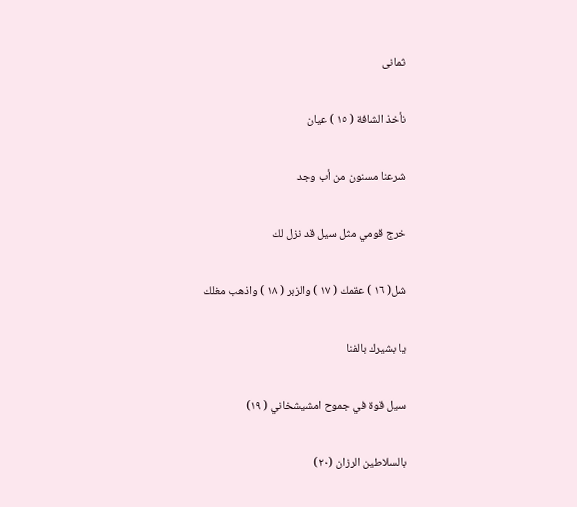ثمانى

نأخذ الشافة ( ١٥ ) عيان

شرعنا مسنون من أب وجد

خرج قومي مثل سيل قد نزل لك

شل( ١٦ ) عقمك ( ١٧ ) والزبر ( ١٨ ) واذهب مغلك

يا بشيرك بالفنا

سيل قوة في جموح امشيشخاني ( ١٩)

بالسلاطين الرزان (٢٠)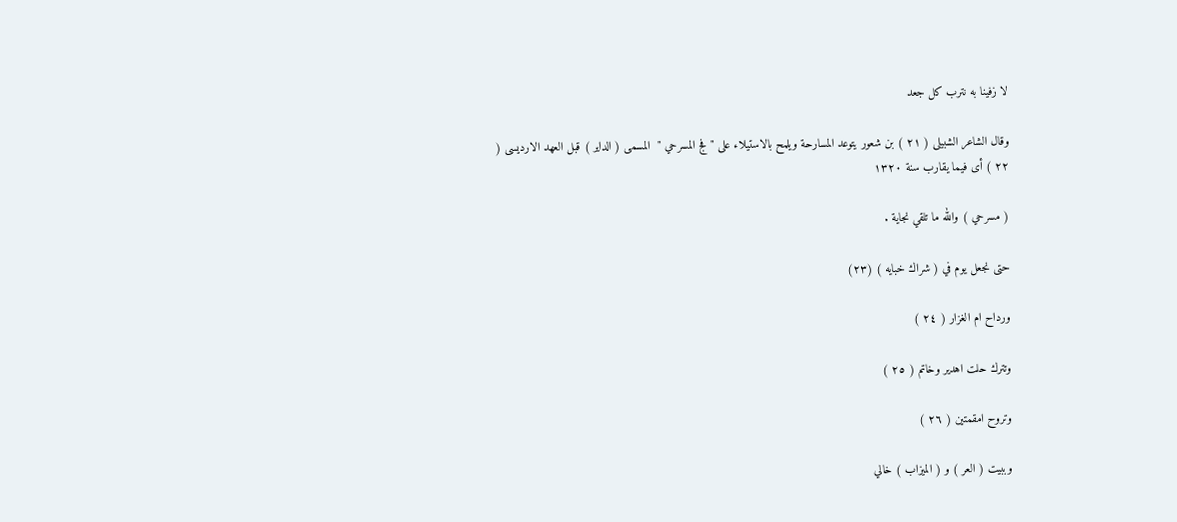لا زفينا به نترب كل جعد

وقال الشاعر الشبيلى ( ٢١ ) بن شعور يتوعد المسارحة ويلمح بالاستيلاء على " فج المسرحي "  المسمى ( الداير ) قبل العهد الارديسى ( ٢٢ ) أى فيما يقارب سنة ١٣٢٠

( مسرحي ) والله ما تلقي نجاية .

حتى نجعل يوم في ( شراك خبايه ) (٢٣)

ورداح ام الغزار ( ٢٤ )

وتترك حلت اهدير وخاتم ( ٢٥ )

وتروح امقمتين ( ٢٦ )

وببيت ( العر ) و ( الميزاب ) خالي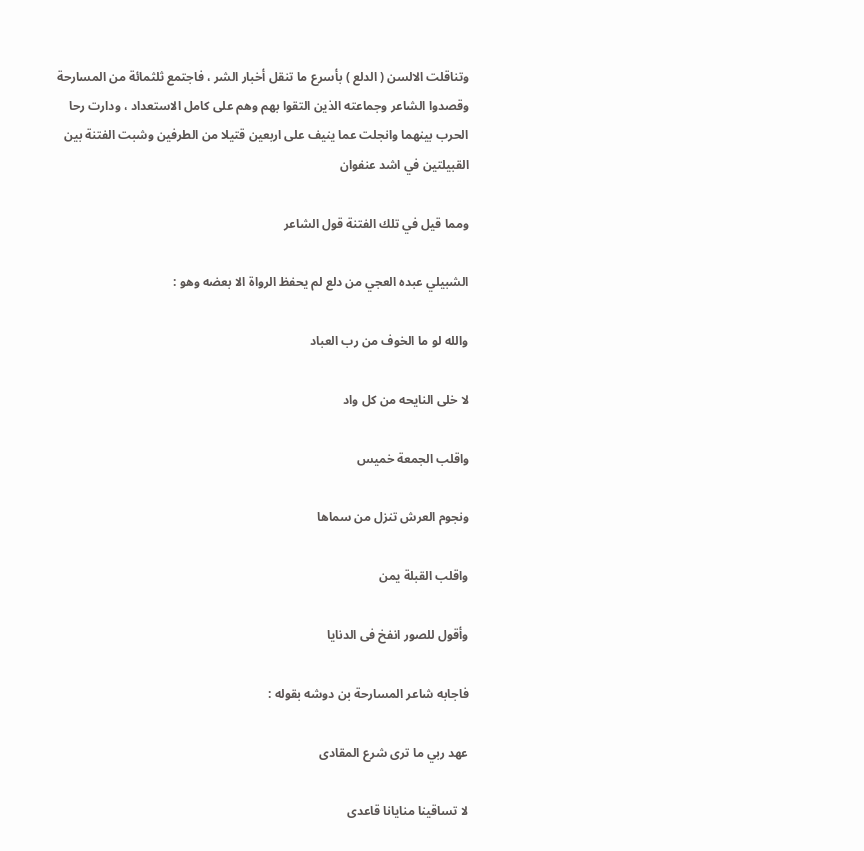وتناقلت الالسن ( الدلع ) بأسرع ما تنقل أخبار الشر ، فاجتمع ثلثمائة من المسارحة وقصدوا الشاعر وجماعته الذين التقوا بهم وهم على كامل الاستعداد ، ودارت رحا الحرب بينهما وانجلت عما ينيف على اربعين قتيلا من الطرفين وشبت الفتنة بين القبيلتين في اشد عنفوان

ومما قيل في تلك الفتنة قول الشاعر

الشبيلي عبده العجي من دلع لم يحفظ الرواة الا بعضه وهو :

والله لو ما الخوف من رب العباد

لا خلى النايحه من كل واد

واقلب الجمعة خميس

ونجوم العرش تنزل من سماها

واقلب القبلة يمن

وأقول للصور انفخ فى الدنايا

فاجابه شاعر المسارحة بن دوشه بقوله :

عهد ربي ما ترى شرع المقادى

لا تساقينا منايانا قاعدى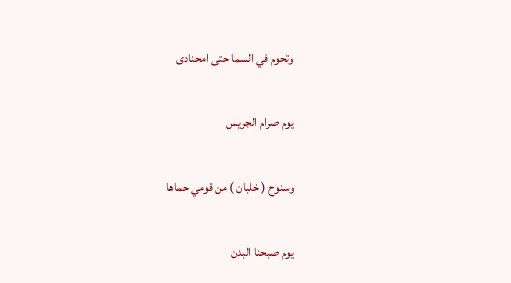وتحوم في السما حتى امحنادى

يوم صرام الجريس

وسنوح ( خلبان ) من قومي حماها

يوم صبحنا البدن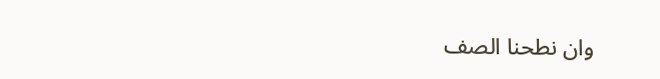وان نطحنا الصف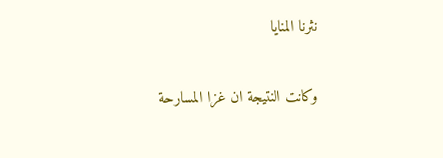نثرنا المنايا

وكانت النتيجة ان غزا المسارحة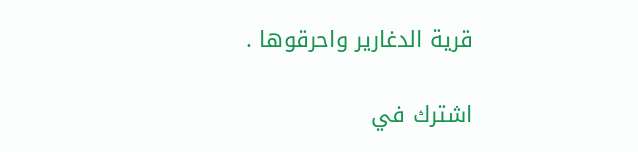قرية الدغارير واحرقوها .

اشترك في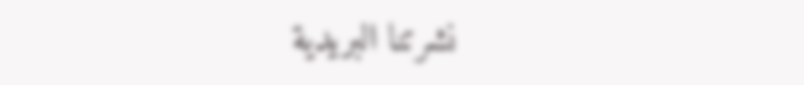نشرتنا البريدية